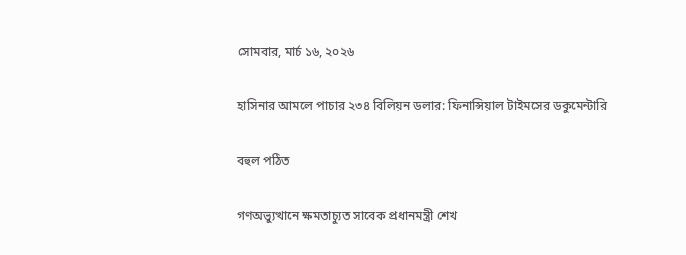সোমবার, মার্চ ১৬, ২০২৬

হাসিনার আমলে পাচার ২৩৪ বিলিয়ন ডলার: ফিনান্সিয়াল টাইমসের ডকুমেন্টারি

বহুল পঠিত

গণঅভ্যুত্থানে ক্ষমতাচ্যুত সাবেক প্রধানমন্ত্রী শেখ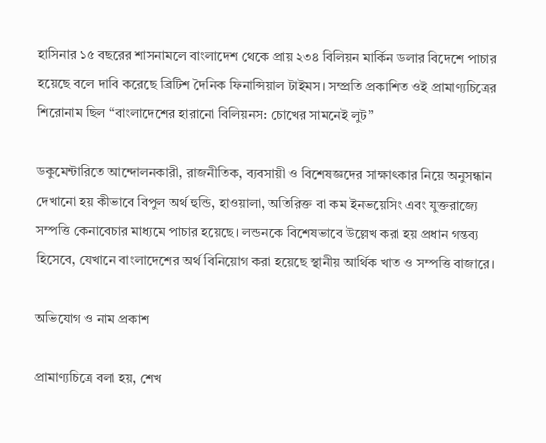হাসিনার ১৫ বছরের শাসনামলে বাংলাদেশ থেকে প্রায় ২৩৪ বিলিয়ন মার্কিন ডলার বিদেশে পাচার হয়েছে বলে দাবি করেছে ব্রিটিশ দৈনিক ফিনান্সিয়াল টাইমস। সম্প্রতি প্রকাশিত ওই প্রামাণ্যচিত্রের শিরোনাম ছিল “বাংলাদেশের হারানো বিলিয়নস: চোখের সামনেই লুট”

ডকুমেন্টারিতে আন্দোলনকারী, রাজনীতিক, ব্যবসায়ী ও বিশেষজ্ঞদের সাক্ষাৎকার নিয়ে অনুসন্ধান দেখানো হয় কীভাবে বিপুল অর্থ হুন্ডি, হাওয়ালা, অতিরিক্ত বা কম ইনভয়েসিং এবং যুক্তরাজ্যে সম্পত্তি কেনাবেচার মাধ্যমে পাচার হয়েছে। লন্ডনকে বিশেষভাবে উল্লেখ করা হয় প্রধান গন্তব্য হিসেবে, যেখানে বাংলাদেশের অর্থ বিনিয়োগ করা হয়েছে স্থানীয় আর্থিক খাত ও সম্পত্তি বাজারে।

অভিযোগ ও নাম প্রকাশ

প্রামাণ্যচিত্রে বলা হয়, শেখ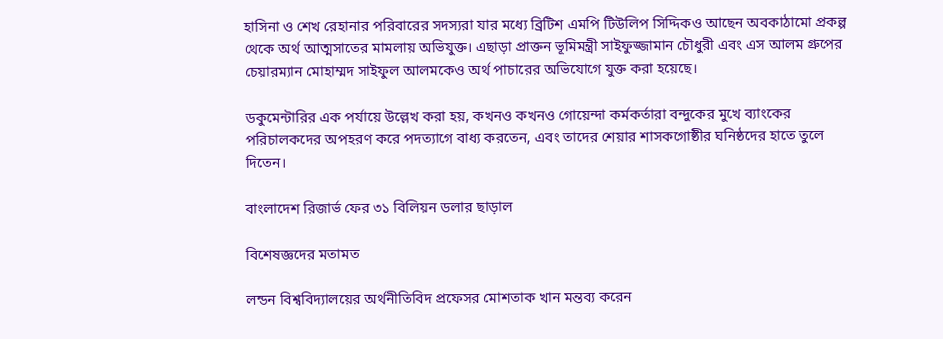হাসিনা ও শেখ রেহানার পরিবারের সদস্যরা যার মধ্যে ব্রিটিশ এমপি টিউলিপ সিদ্দিকও আছেন অবকাঠামো প্রকল্প থেকে অর্থ আত্মসাতের মামলায় অভিযুক্ত। এছাড়া প্রাক্তন ভূমিমন্ত্রী সাইফুজ্জামান চৌধুরী এবং এস আলম গ্রুপের চেয়ারম্যান মোহাম্মদ সাইফুল আলমকেও অর্থ পাচারের অভিযোগে যুক্ত করা হয়েছে।

ডকুমেন্টারির এক পর্যায়ে উল্লেখ করা হয়, কখনও কখনও গোয়েন্দা কর্মকর্তারা বন্দুকের মুখে ব্যাংকের পরিচালকদের অপহরণ করে পদত্যাগে বাধ্য করতেন, এবং তাদের শেয়ার শাসকগোষ্ঠীর ঘনিষ্ঠদের হাতে তুলে দিতেন।

বাংলাদেশ রিজার্ভ ফের ৩১ বিলিয়ন ডলার ছাড়াল

বিশেষজ্ঞদের মতামত

লন্ডন বিশ্ববিদ্যালয়ের অর্থনীতিবিদ প্রফেসর মোশতাক খান মন্তব্য করেন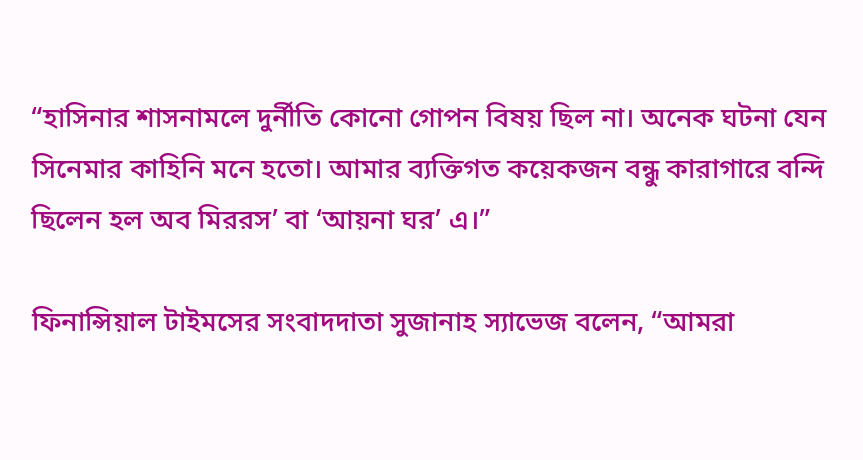“হাসিনার শাসনামলে দুর্নীতি কোনো গোপন বিষয় ছিল না। অনেক ঘটনা যেন সিনেমার কাহিনি মনে হতো। আমার ব্যক্তিগত কয়েকজন বন্ধু কারাগারে বন্দি ছিলেন হল অব মিররস’ বা ‘আয়না ঘর’ এ।”

ফিনান্সিয়াল টাইমসের সংবাদদাতা সুজানাহ স্যাভেজ বলেন, “আমরা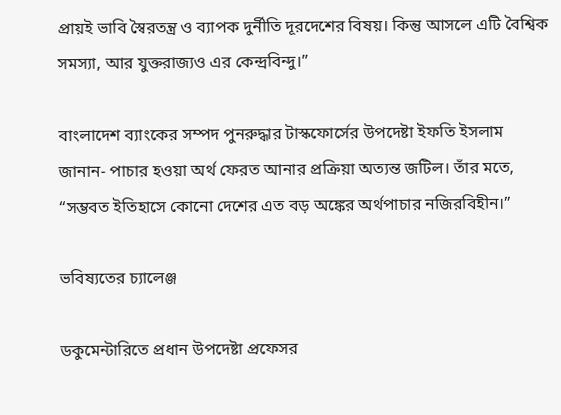প্রায়ই ভাবি স্বৈরতন্ত্র ও ব্যাপক দুর্নীতি দূরদেশের বিষয়। কিন্তু আসলে এটি বৈশ্বিক সমস্যা, আর যুক্তরাজ্যও এর কেন্দ্রবিন্দু।”

বাংলাদেশ ব্যাংকের সম্পদ পুনরুদ্ধার টাস্কফোর্সের উপদেষ্টা ইফতি ইসলাম জানান- পাচার হওয়া অর্থ ফেরত আনার প্রক্রিয়া অত্যন্ত জটিল। তাঁর মতে, “সম্ভবত ইতিহাসে কোনো দেশের এত বড় অঙ্কের অর্থপাচার নজিরবিহীন।”

ভবিষ্যতের চ্যালেঞ্জ

ডকুমেন্টারিতে প্রধান উপদেষ্টা প্রফেসর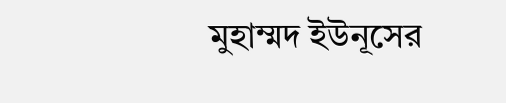মুহাম্মদ ইউনূসের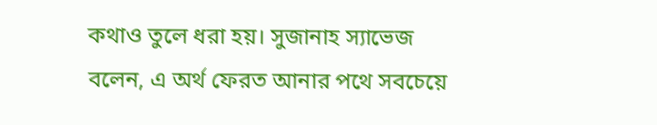কথাও তুলে ধরা হয়। সুজানাহ স্যাভেজ বলেন, এ অর্থ ফেরত আনার পথে সবচেয়ে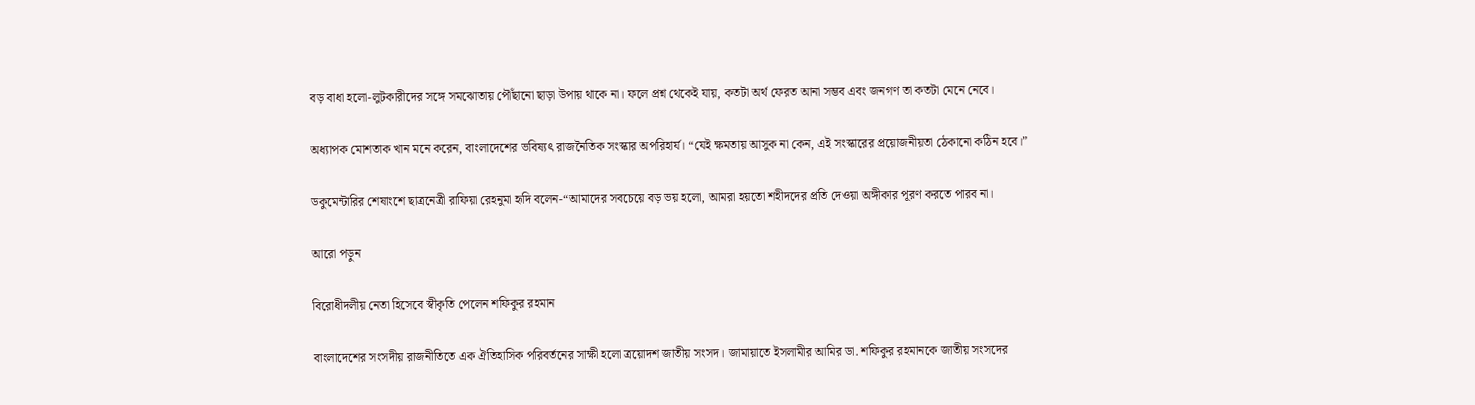বড় বাধা হলো-লুটকারীদের সঙ্গে সমঝোতায় পৌঁছানো ছাড়া উপায় থাকে না। ফলে প্রশ্ন থেকেই যায়, কতটা অর্থ ফেরত আনা সম্ভব এবং জনগণ তা কতটা মেনে নেবে।

অধ্যাপক মোশতাক খান মনে করেন, বাংলাদেশের ভবিষ্যৎ রাজনৈতিক সংস্কার অপরিহার্য। “যেই ক্ষমতায় আসুক না কেন, এই সংস্কারের প্রয়োজনীয়তা ঠেকানো কঠিন হবে।”

ডকুমেন্টারির শেষাংশে ছাত্রনেত্রী রাফিয়া রেহনুমা হৃদি বলেন-“আমাদের সবচেয়ে বড় ভয় হলো, আমরা হয়তো শহীদদের প্রতি দেওয়া অঙ্গীকার পূরণ করতে পারব না।

আরো পড়ুন

বিরোধীদলীয় নেতা হিসেবে স্বীকৃতি পেলেন শফিকুর রহমান

বাংলাদেশের সংসদীয় রাজনীতিতে এক ঐতিহাসিক পরিবর্তনের সাক্ষী হলো ত্রয়োদশ জাতীয় সংসদ। জামায়াতে ইসলামীর আমির ডা. শফিকুর রহমানকে জাতীয় সংসদের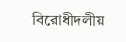বিরোধীদলীয়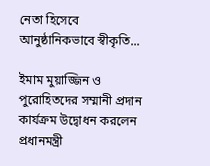নেতা হিসেবে আনুষ্ঠানিকভাবে স্বীকৃতি...

ইমাম মুয়াজ্জিন ও পুরোহিতদের সম্মানী প্রদান কার্যক্রম উদ্বোধন করলেন প্রধানমন্ত্রী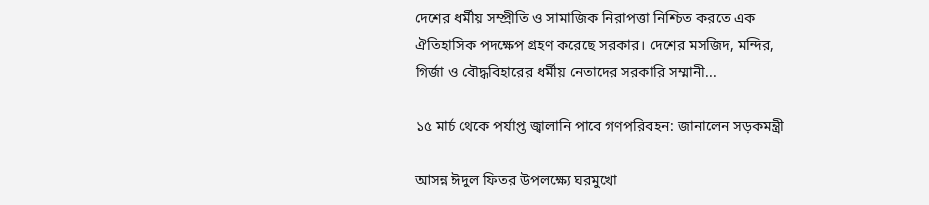দেশের ধর্মীয় সম্প্রীতি ও সামাজিক নিরাপত্তা নিশ্চিত করতে এক ঐতিহাসিক পদক্ষেপ গ্রহণ করেছে সরকার। দেশের মসজিদ, মন্দির, গির্জা ও বৌদ্ধবিহারের ধর্মীয় নেতাদের সরকারি সম্মানী...

১৫ মার্চ থেকে পর্যাপ্ত জ্বালানি পাবে গণপরিবহন: জানালেন সড়কমন্ত্রী

আসন্ন ঈদুল ফিতর উপলক্ষ্যে ঘরমুখো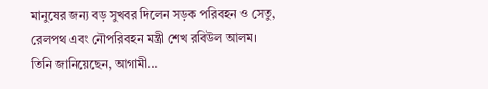মানুষের জন্য বড় সুখবর দিলেন সড়ক পরিবহন ও সেতু, রেলপথ এবং নৌপরিবহন মন্ত্রী শেখ রবিউল আলম। তিনি জানিয়েছেন, আগামী...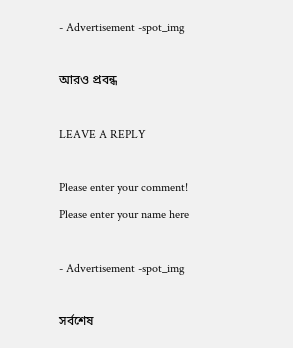- Advertisement -spot_img

আরও প্রবন্ধ

LEAVE A REPLY

Please enter your comment!
Please enter your name here

- Advertisement -spot_img

সর্বশেষ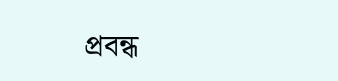প্রবন্ধ